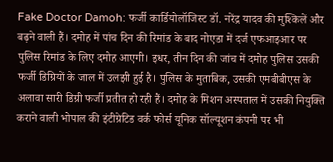Fake Doctor Damoh: फर्जी कार्डियोलॉजिस्ट डॉ. नरेंद्र यादव की मुश्किलें और बढ़ने वाली हैं। दमोह में पांच दिन की रिमांड के बाद नोएडा में दर्ज एफआइआर पर पुलिस रिमांड के लिए दमोह आएगी। इधर, तीन दिन की जांच में दमोह पुलिस उसकी फर्जी डिग्रियों के जाल में उलझी हुई है। पुलिस के मुताबिक, उसकी एमबीबीएस के अलावा सारी डिग्री फर्जी प्रतीत हो रही हैं। दमोह के मिशन अस्पताल में उसकी नियुक्ति कराने वाली भोपाल की इंटीग्रेटिड वर्क फोर्स यूनिक सॉल्यूशन कंपनी पर भी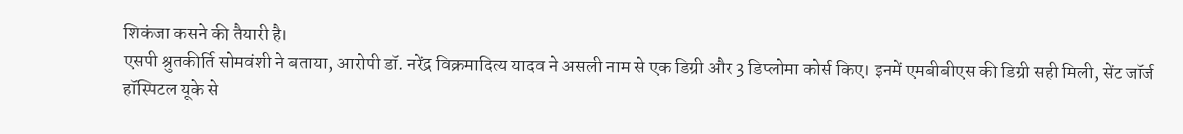शिकंजा कसने की तैयारी है।
एसपी श्रुतकीर्ति सोमवंशी ने बताया, आरोपी डॉ. नरेंद्र विक्रमादित्य यादव ने असली नाम से एक डिग्री और 3 डिप्लोमा कोर्स किए। इनमें एमबीबीएस की डिग्री सही मिली, सेंट जॉर्ज हॉस्पिटल यूके से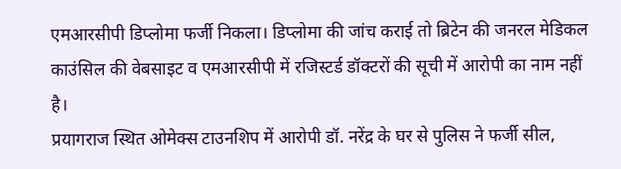एमआरसीपी डिप्लोमा फर्जी निकला। डिप्लोमा की जांच कराई तो ब्रिटेन की जनरल मेडिकल काउंसिल की वेबसाइट व एमआरसीपी में रजिस्टर्ड डॉक्टरों की सूची में आरोपी का नाम नहीं है।
प्रयागराज स्थित ओमेक्स टाउनशिप में आरोपी डॉ. नरेंद्र के घर से पुलिस ने फर्जी सील,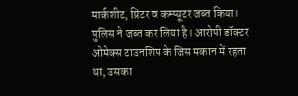मार्कशीट, प्रिंटर व कम्प्यूटर जब्त किया। पुलिस ने जब्त कर लिया है। आरोपी डॉक्टर ओमेक्स टाउनशिप के जिस मकान में रहता था, उसका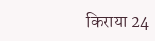किराया 24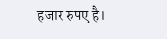हजार रुपए है।